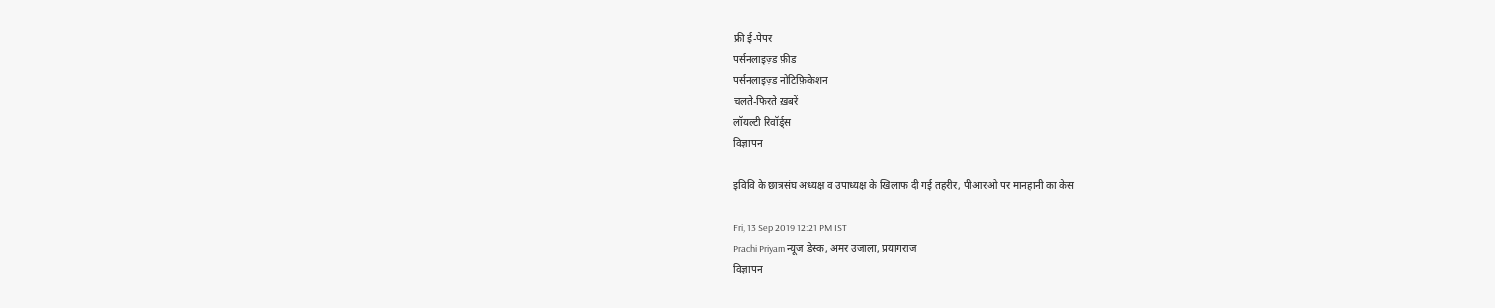फ्री ई-पेपर
पर्सनलाइज़्ड फ़ीड
पर्सनलाइज़्ड नोटिफ़िकेशन
चलते-फिरते ख़बरें
लॉयल्टी रिवॉर्ड्स
विज्ञापन

इविवि के छात्रसंघ अध्यक्ष व उपाध्यक्ष के खिलाफ दी गई तहरीर, पीआरओ पर मानहानी का केस

Fri, 13 Sep 2019 12:21 PM IST
Prachi Priyam न्यूज डेस्क, अमर उजाला, प्रयागराज
विज्ञापन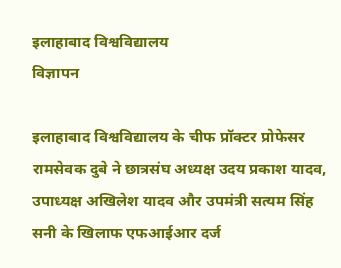इलाहाबाद विश्वविद्यालय
विज्ञापन

इलाहाबाद विश्वविद्यालय के चीफ प्रॉक्टर प्रोफेसर रामसेवक दुबे ने छात्रसंघ अध्यक्ष उदय प्रकाश यादव, उपाध्यक्ष अखिलेश यादव और उपमंत्री सत्यम सिंह सनी के खिलाफ एफआईआर दर्ज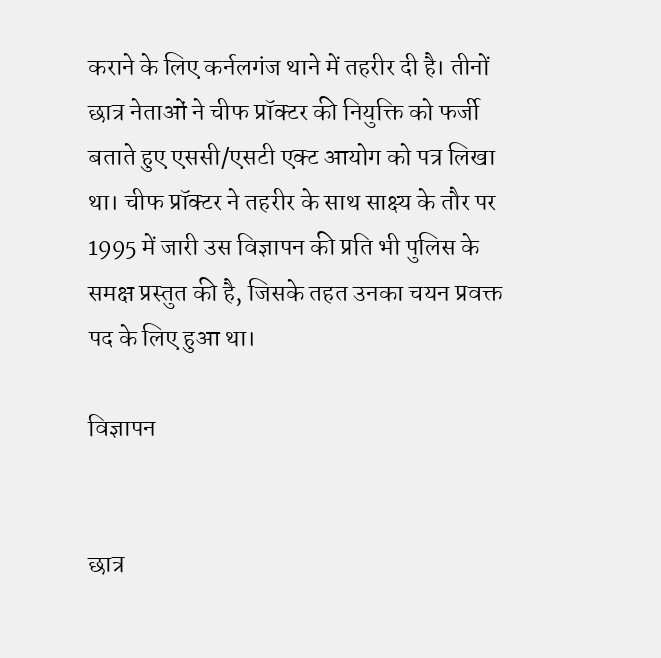कराने के लिए कर्नलगंज थाने में तहरीर दी है। तीनों छात्र नेताओं ने चीफ प्रॉक्टर की नियुक्ति को फर्जी बताते हुए एससी/एसटी एक्ट आयोग को पत्र लिखा था। चीफ प्रॉक्टर ने तहरीर के साथ साक्ष्य के तौर पर 1995 में जारी उस विज्ञापन की प्रति भी पुलिस के समक्ष प्रस्तुत की है, जिसके तहत उनका चयन प्रवक्त पद के लिए हुआ था।

विज्ञापन


छात्र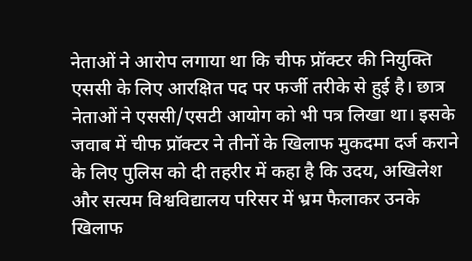नेताओं ने आरोप लगाया था कि चीफ प्रॉक्टर की नियुक्ति एससी के लिए आरक्षित पद पर फर्जी तरीके से हुई है। छात्र नेताओं ने एससी/एसटी आयोग को भी पत्र लिखा था। इसके जवाब में चीफ प्रॉक्टर ने तीनों के खिलाफ मुकदमा दर्ज कराने के लिए पुलिस को दी तहरीर में कहा है कि उदय, अखिलेश और सत्यम विश्वविद्यालय परिसर में भ्रम फैलाकर उनके खिलाफ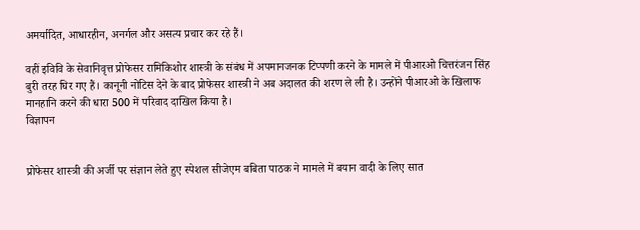अमर्यादित, आधारहीन, अनर्गल और असत्य प्रचार कर रहे हैं।

वहीं इविवि के सेवानिवृत्त प्रोफेसर रामिकिशोर शास्त्री के संबंध में अपमानजनक टिप्पणी करने के मामले में पीआरओ चित्तरंजन सिंह बुरी तरह घिर गए हैं। कानूनी नोटिस देने के बाद प्रोफेसर शास्त्री ने अब अदालत की शरण ले ली है। उन्होंने पीआरओ के खिलाफ मानहानि करने की धारा 500 में परिवाद दाखिल किया है।
विज्ञापन


प्रोफेसर शास्त्री की अर्जी पर संज्ञान लेते हुए स्पेशल सीजेएम बबिता पाठक ने मामले में बयान वादी के लिए सात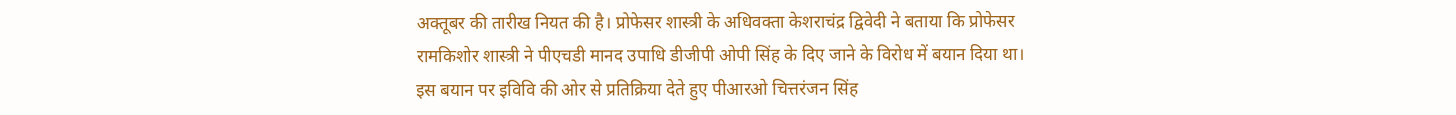अक्तूबर की तारीख नियत की है। प्रोफेसर शास्त्री के अधिवक्ता केशराचंद्र द्विवेदी ने बताया कि प्रोफेसर रामकिशोर शास्त्री ने पीएचडी मानद उपाधि डीजीपी ओपी सिंह के दिए जाने के विरोध में बयान दिया था। इस बयान पर इविवि की ओर से प्रतिक्रिया देते हुए पीआरओ चित्तरंजन सिंह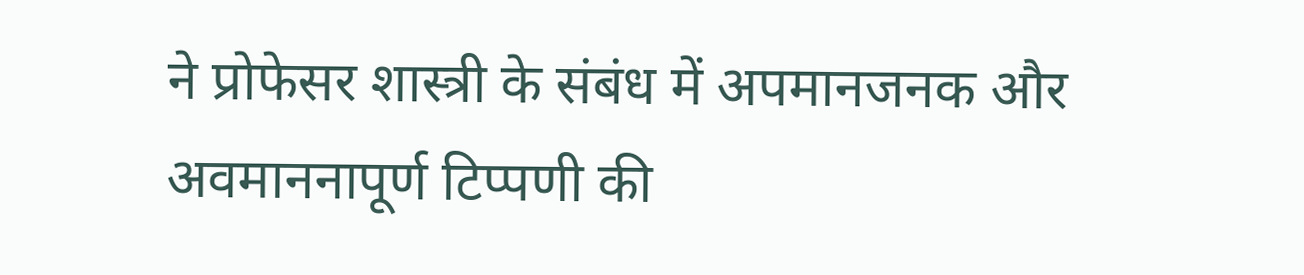ने प्रोफेसर शास्त्री के संबंध में अपमानजनक और अवमाननापूर्ण टिप्पणी की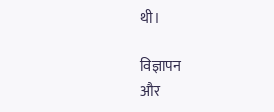थी।

विज्ञापन
और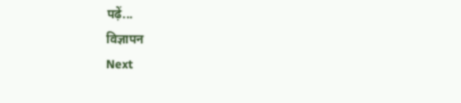पढ़ें...
विज्ञापन
Next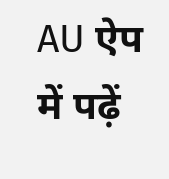AU ऐप में पढ़ें